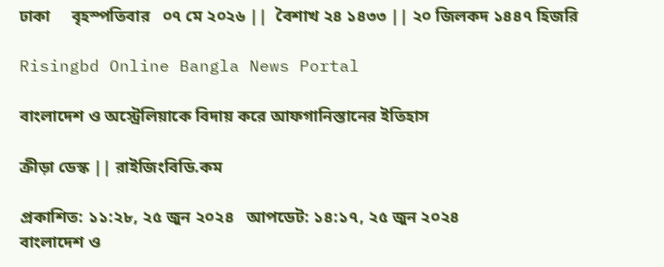ঢাকা     বৃহস্পতিবার   ০৭ মে ২০২৬ ||  বৈশাখ ২৪ ১৪৩৩ || ২০ জিলকদ ১৪৪৭ হিজরি

Risingbd Online Bangla News Portal

বাংলাদেশ ও অস্ট্রেলিয়াকে বিদায় করে আফগানিস্তানের ইতিহাস

ক্রীড়া ডেস্ক || রাইজিংবিডি.কম

প্রকাশিত: ১১:২৮, ২৫ জুন ২০২৪   আপডেট: ১৪:১৭, ২৫ জুন ২০২৪
বাংলাদেশ ও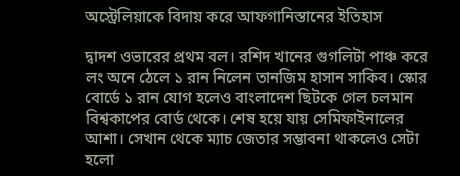অস্ট্রেলিয়াকে বিদায় করে আফগানিস্তানের ইতিহাস

দ্বাদশ ওভারের প্রথম বল। রশিদ খানের গুগলিটা পাঞ্চ করে লং অনে ঠেলে ১ রান নিলেন তানজিম হাসান সাকিব। স্কোর বোর্ডে ১ রান যোগ হলেও বাংলাদেশ ছিটকে গেল চলমান বিশ্বকাপের বোর্ড থেকে। শেষ হয়ে যায় সেমিফাইনালের আশা। সেখান থেকে ম্যাচ জেতার সম্ভাবনা থাকলেও সেটা হলো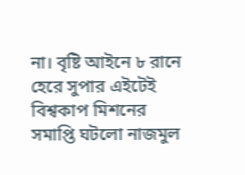না। বৃষ্টি আইনে ৮ রানে হেরে সুপার এইটেই বিশ্বকাপ মিশনের সমাপ্তি ঘটলো নাজমুল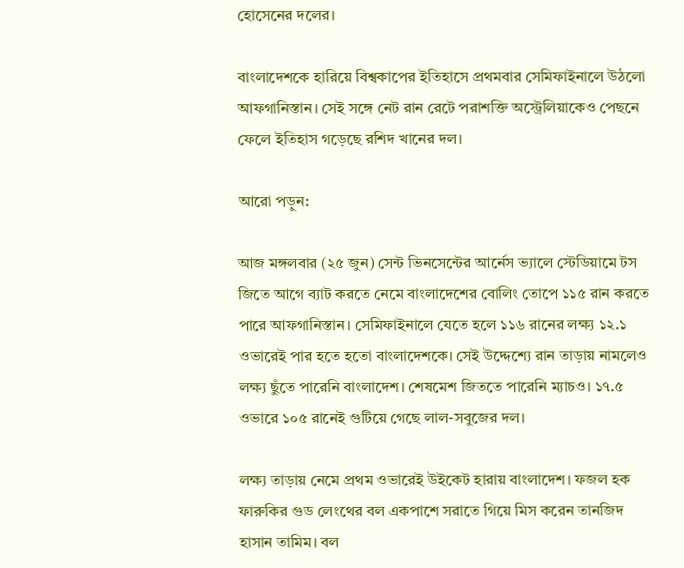হোসেনের দলের।

বাংলাদেশকে হারিয়ে বিশ্বকাপের ইতিহাসে প্রথমবার সেমিফাইনালে উঠলো আফগানিস্তান। সেই সঙ্গে নেট রান রেটে পরাশক্তি অস্ট্রেলিয়াকেও পেছনে ফেলে ইতিহাস গড়েছে রশিদ খানের দল।

আরো পড়ুন:

আজ মঙ্গলবার (২৫ জুন) সেন্ট ভিনসেন্টের আর্নেস ভ্যালে স্টেডিয়ামে টস জিতে আগে ব্যাট করতে নেমে বাংলাদেশের বোলিং তোপে ১১৫ রান করতে পারে আফগানিস্তান। সেমিফাইনালে যেতে হলে ১১৬ রানের লক্ষ্য ১২.১ ওভারেই পার হতে হতো বাংলাদেশকে। সেই উদ্দেশ্যে রান তাড়ায় নামলেও লক্ষ্য ছুঁতে পারেনি বাংলাদেশ। শেষমেশ জিততে পারেনি ম্যাচও। ১৭.৫ ওভারে ১০৫ রানেই গুটিয়ে গেছে লাল-সবুজের দল।

লক্ষ্য তাড়ায় নেমে প্রথম ওভারেই উইকেট হারায় বাংলাদেশ। ফজল হক ফারুকির গুড লেংথের বল একপাশে সরাতে গিয়ে মিস করেন তানজিদ হাসান তামিম। বল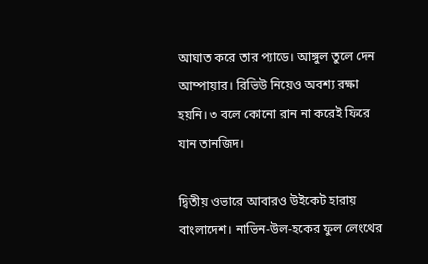আঘাত করে তার প্যাডে। আঙ্গুল তুলে দেন আম্পায়ার। রিভিউ নিয়েও অবশ্য রক্ষা হয়নি। ৩ বলে কোনো রান না করেই ফিরে যান তানজিদ।

দ্বিতীয় ওভারে আবারও উইকেট হারায় বাংলাদেশ। নাভিন-উল-হকের ফুল লেংথের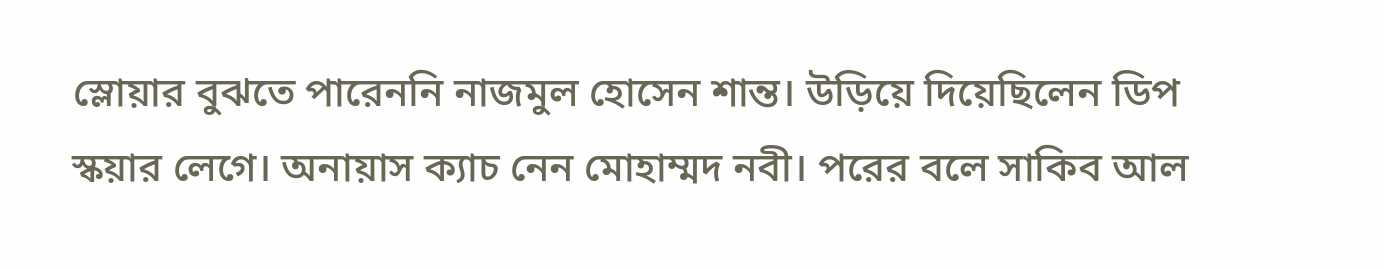স্লোয়ার বুঝতে পারেননি নাজমুল হোসেন শান্ত। উড়িয়ে দিয়েছিলেন ডিপ স্কয়ার লেগে। অনায়াস ক্যাচ নেন মোহাম্মদ নবী। পরের বলে সাকিব আল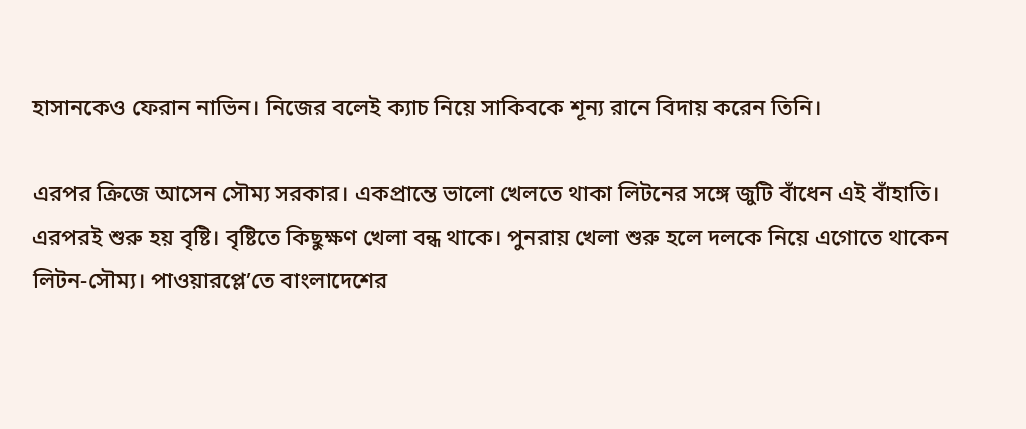হাসানকেও ফেরান নাভিন। নিজের বলেই ক্যাচ নিয়ে সাকিবকে শূন্য রানে বিদায় করেন তিনি।

এরপর ক্রিজে আসেন সৌম্য সরকার। একপ্রান্তে ভালো খেলতে থাকা লিটনের সঙ্গে জুটি বাঁধেন এই বাঁহাতি। এরপরই শুরু হয় বৃষ্টি। বৃষ্টিতে কিছুক্ষণ খেলা বন্ধ থাকে। পুনরায় খেলা শুরু হলে দলকে নিয়ে এগোতে থাকেন লিটন-সৌম্য। পাওয়ারপ্লে’তে বাংলাদেশের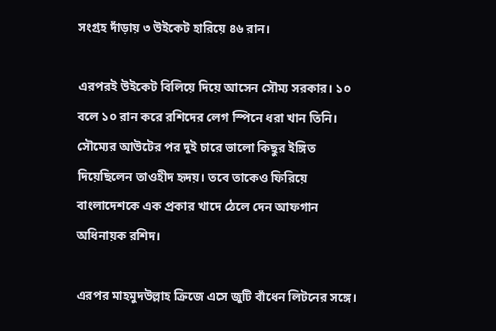সংগ্রহ দাঁড়ায় ৩ উইকেট হারিয়ে ৪৬ রান।

এরপরই উইকেট বিলিয়ে দিয়ে আসেন সৌম্য সরকার। ১০ বলে ১০ রান করে রশিদের লেগ স্পিনে ধরা খান তিনি। সৌম্যের আউটের পর দুই চারে ভালো কিছুর ইঙ্গিত দিয়েছিলেন তাওহীদ হৃদয়। তবে তাকেও ফিরিয়ে বাংলাদেশকে এক প্রকার খাদে ঠেলে দেন আফগান অধিনায়ক রশিদ।

এরপর মাহমুদউল্লাহ ক্রিজে এসে জুটি বাঁধেন লিটনের সঙ্গে।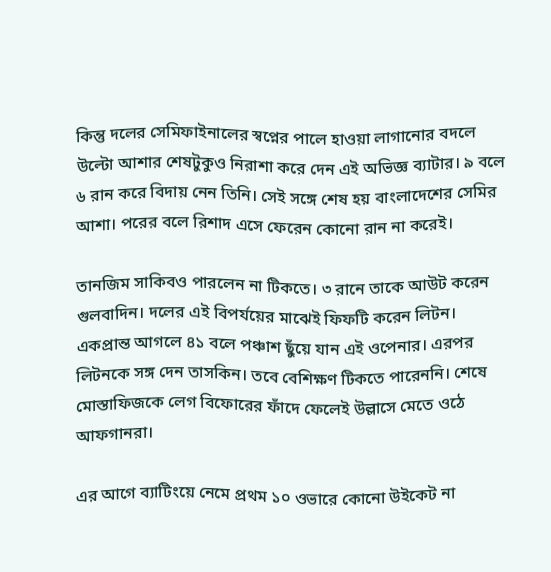কিন্তু দলের সেমিফাইনালের স্বপ্নের পালে হাওয়া লাগানোর বদলে উল্টো আশার শেষটুকুও নিরাশা করে দেন এই অভিজ্ঞ ব্যাটার। ৯ বলে ৬ রান করে বিদায় নেন তিনি। সেই সঙ্গে শেষ হয় বাংলাদেশের সেমির আশা। পরের বলে রিশাদ এসে ফেরেন কোনো রান না করেই।

তানজিম সাকিবও পারলেন না টিকতে। ৩ রানে তাকে আউট করেন গুলবাদিন। দলের এই বিপর্যয়ের মাঝেই ফিফটি করেন লিটন। একপ্রান্ত আগলে ৪১ বলে পঞ্চাশ ছুঁয়ে যান এই ওপেনার। এরপর লিটনকে সঙ্গ দেন তাসকিন। তবে বেশিক্ষণ টিকতে পারেননি। শেষে মোস্তাফিজকে লেগ বিফোরের ফাঁদে ফেলেই উল্লাসে মেতে ওঠে আফগানরা।

এর আগে ব্যাটিংয়ে নেমে প্রথম ১০ ওভারে কোনো উইকেট না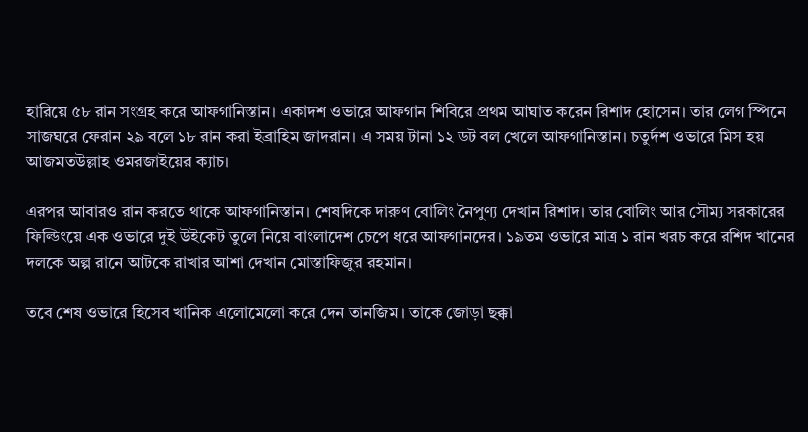হারিয়ে ৫৮ রান সংগ্রহ করে আফগানিস্তান। একাদশ ওভারে আফগান শিবিরে প্রথম আঘাত করেন রিশাদ হোসেন। তার লেগ স্পিনে সাজঘরে ফেরান ২৯ বলে ১৮ রান করা ইব্রাহিম জাদরান। এ সময় টানা ১২ ডট বল খেলে আফগানিস্তান। চতুর্দশ ওভারে মিস হয় আজমতউল্লাহ ওমরজাইয়ের ক্যাচ।

এরপর আবারও রান করতে থাকে আফগানিস্তান। শেষদিকে দারুণ বোলিং নৈপুণ্য দেখান রিশাদ। তার বোলিং আর সৌম্য সরকারের ফিল্ডিংয়ে এক ওভারে দুই উইকেট তুলে নিয়ে বাংলাদেশ চেপে ধরে আফগানদের। ১৯তম ওভারে মাত্র ১ রান খরচ করে রশিদ খানের দলকে অল্প রানে আটকে রাখার আশা দেখান মোস্তাফিজুর রহমান।

তবে শেষ ওভারে হিসেব খানিক এলোমেলো করে দেন তানজিম। তাকে জোড়া ছক্কা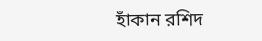হাঁকান রশিদ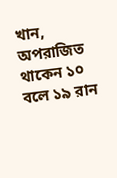খান, অপরাজিত থাকেন ১০ বলে ১৯ রান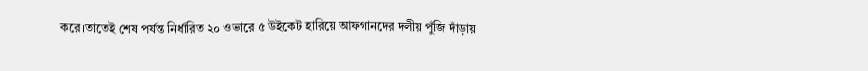করে।তাতেই শেষ পর্যন্ত নির্ধারিত ২০ ওভারে ৫ উইকেট হারিয়ে আফগানদের দলীয় পুঁজি দাঁড়ায়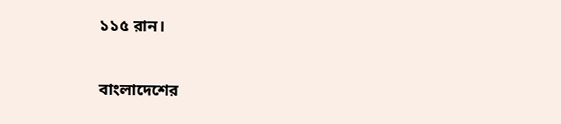১১৫ রান।

বাংলাদেশের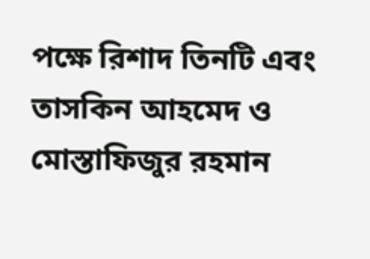পক্ষে রিশাদ তিনটি এবং তাসকিন আহমেদ ও মোস্তাফিজুর রহমান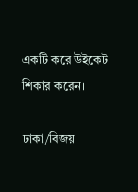একটি করে উইকেট শিকার করেন।

ঢাকা/বিজয়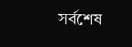সর্বশেষ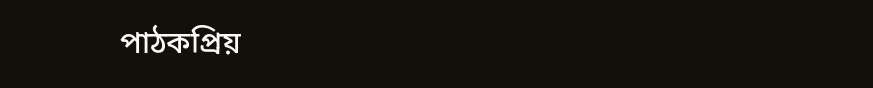পাঠকপ্রিয়